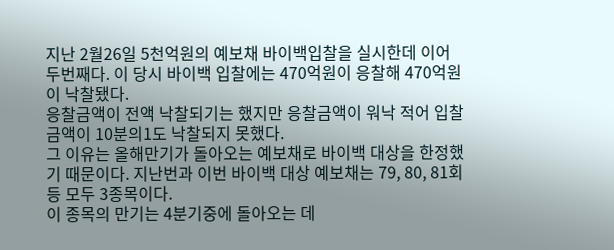지난 2월26일 5천억원의 예보채 바이백입찰을 실시한데 이어 두번째다. 이 당시 바이백 입찰에는 470억원이 응찰해 470억원이 낙찰됐다.
응찰금액이 전액 낙찰되기는 했지만 응찰금액이 워낙 적어 입찰금액이 10분의1도 낙찰되지 못했다.
그 이유는 올해만기가 돌아오는 예보채로 바이백 대상을 한정했기 때문이다. 지난번과 이번 바이백 대상 예보채는 79, 80, 81회 등 모두 3종목이다.
이 종목의 만기는 4분기중에 돌아오는 데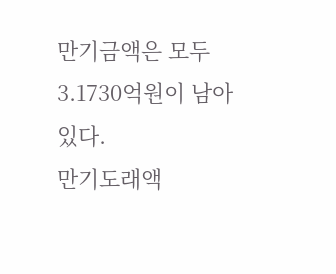만기금액은 모두 3.1730억원이 남아있다.
만기도래액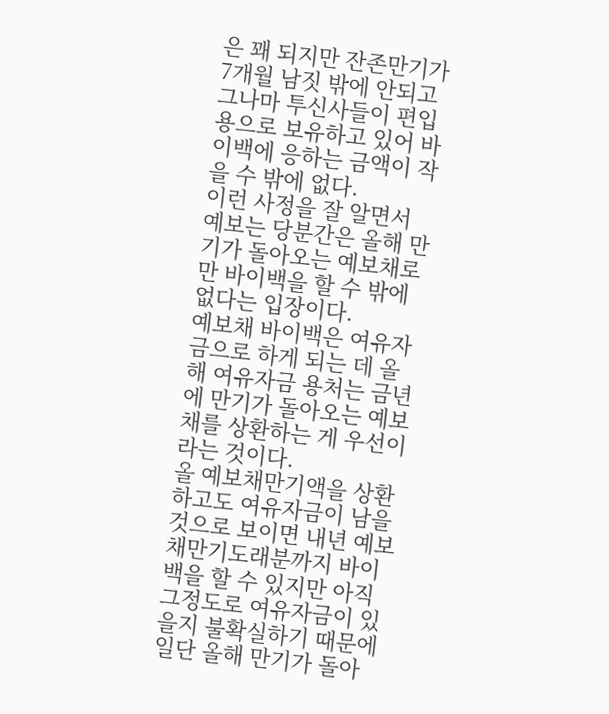은 꽤 되지만 잔존만기가 7개월 남짓 밖에 안되고 그나마 투신사들이 편입용으로 보유하고 있어 바이백에 응하는 금액이 작을 수 밖에 없다.
이런 사정을 잘 알면서 예보는 당분간은 올해 만기가 돌아오는 예보채로만 바이백을 할 수 밖에 없다는 입장이다.
예보채 바이백은 여유자금으로 하게 되는 데 올해 여유자금 용처는 금년에 만기가 돌아오는 예보채를 상환하는 게 우선이라는 것이다.
올 예보채만기액을 상환하고도 여유자금이 남을 것으로 보이면 내년 예보채만기도래분까지 바이백을 할 수 있지만 아직 그정도로 여유자금이 있을지 불확실하기 때문에 일단 올해 만기가 돌아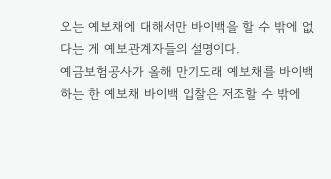오는 예보채에 대해서만 바이백을 할 수 밖에 없다는 게 예보관계자들의 설명이다.
예금보험공사가 올해 만기도래 예보채를 바이백하는 한 예보채 바이백 입찰은 저조할 수 밖에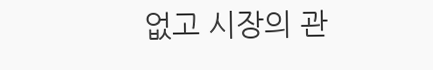없고 시장의 관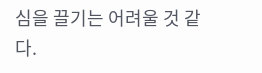심을 끌기는 어려울 것 같다.